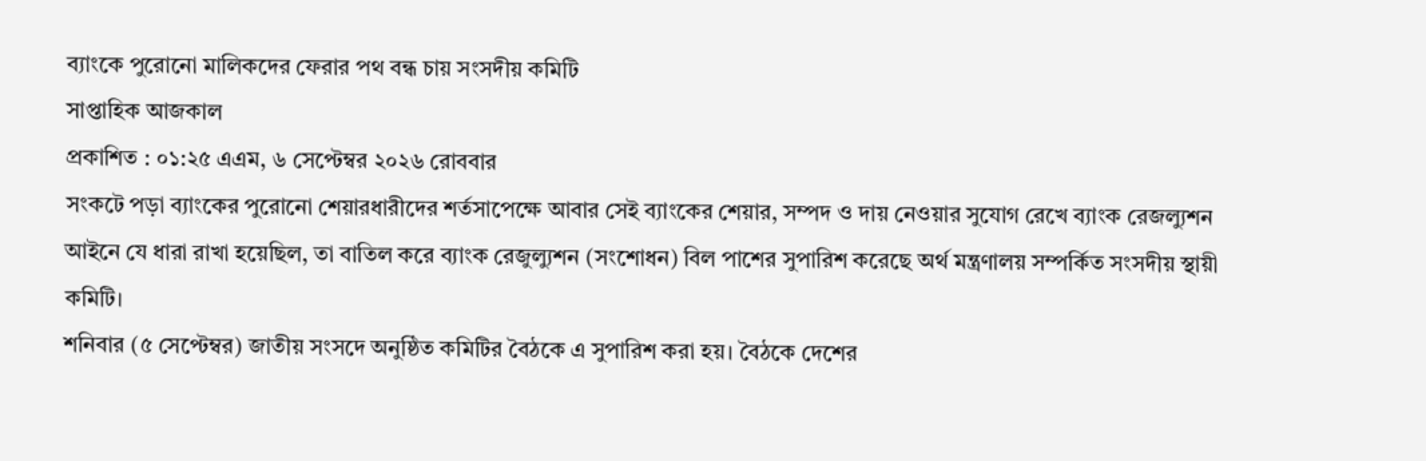ব্যাংকে পুরোনো মালিকদের ফেরার পথ বন্ধ চায় সংসদীয় কমিটি
সাপ্তাহিক আজকাল
প্রকাশিত : ০১:২৫ এএম, ৬ সেপ্টেম্বর ২০২৬ রোববার
সংকটে পড়া ব্যাংকের পুরোনো শেয়ারধারীদের শর্তসাপেক্ষে আবার সেই ব্যাংকের শেয়ার, সম্পদ ও দায় নেওয়ার সুযোগ রেখে ব্যাংক রেজল্যুশন আইনে যে ধারা রাখা হয়েছিল, তা বাতিল করে ব্যাংক রেজুল্যুশন (সংশোধন) বিল পাশের সুপারিশ করেছে অর্থ মন্ত্রণালয় সম্পর্কিত সংসদীয় স্থায়ী কমিটি।
শনিবার (৫ সেপ্টেম্বর) জাতীয় সংসদে অনুষ্ঠিত কমিটির বৈঠকে এ সুপারিশ করা হয়। বৈঠকে দেশের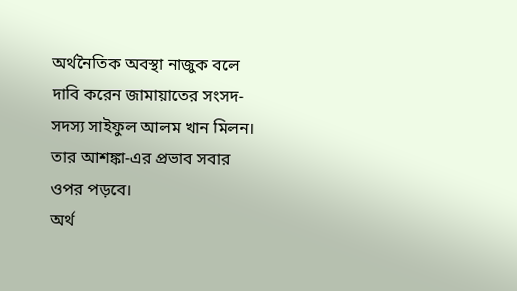অর্থনৈতিক অবস্থা নাজুক বলে দাবি করেন জামায়াতের সংসদ-সদস্য সাইফুল আলম খান মিলন। তার আশঙ্কা-এর প্রভাব সবার ওপর পড়বে।
অর্থ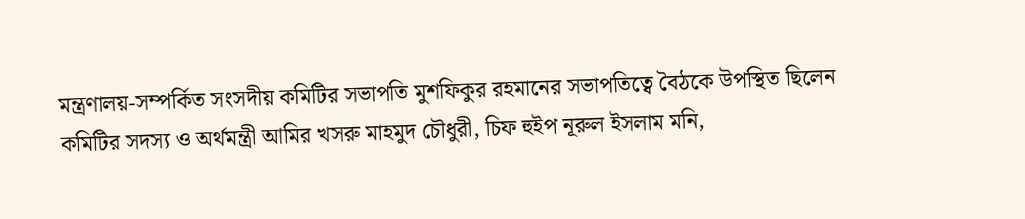মন্ত্রণালয়-সম্পর্কিত সংসদীয় কমিটির সভাপতি মুশফিকুর রহমানের সভাপতিত্বে বৈঠকে উপস্থিত ছিলেন কমিটির সদস্য ও অর্থমন্ত্রী আমির খসরু মাহমুদ চৌধুরী, চিফ হুইপ নূরুল ইসলাম মনি,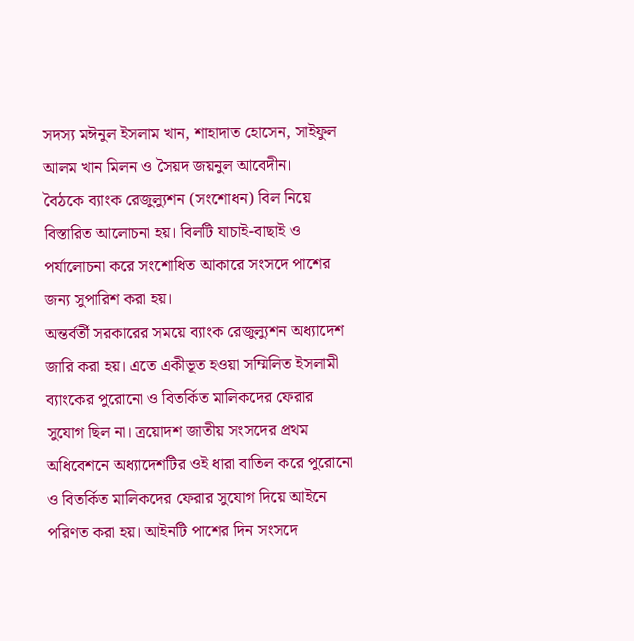সদস্য মঈনুল ইসলাম খান, শাহাদাত হোসেন, সাইফুল আলম খান মিলন ও সৈয়দ জয়নুল আবেদীন।
বৈঠকে ব্যাংক রেজুল্যুশন (সংশোধন) বিল নিয়ে বিস্তারিত আলোচনা হয়। বিলটি যাচাই-বাছাই ও পর্যালোচনা করে সংশোধিত আকারে সংসদে পাশের জন্য সুপারিশ করা হয়।
অন্তর্বর্তী সরকারের সময়ে ব্যাংক রেজুল্যুশন অধ্যাদেশ জারি করা হয়। এতে একীভূত হওয়া সম্মিলিত ইসলামী ব্যাংকের পুরোনো ও বিতর্কিত মালিকদের ফেরার সুযোগ ছিল না। ত্রয়োদশ জাতীয় সংসদের প্রথম অধিবেশনে অধ্যাদেশটির ওই ধারা বাতিল করে পুরোনো ও বিতর্কিত মালিকদের ফেরার সুযোগ দিয়ে আইনে পরিণত করা হয়। আইনটি পাশের দিন সংসদে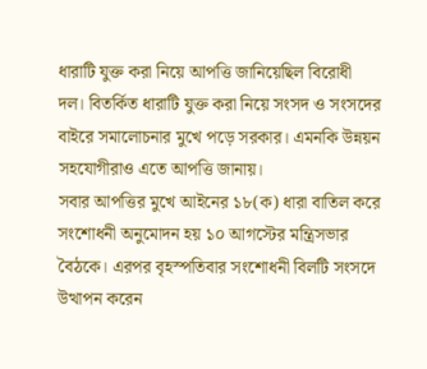ধারাটি যুক্ত করা নিয়ে আপত্তি জানিয়েছিল বিরোধী দল। বিতর্কিত ধারাটি যুক্ত করা নিয়ে সংসদ ও সংসদের বাইরে সমালোচনার মুখে পড়ে সরকার। এমনকি উন্নয়ন সহযোগীরাও এতে আপত্তি জানায়।
সবার আপত্তির মুখে আইনের ১৮(ক) ধারা বাতিল করে সংশোধনী অনুমোদন হয় ১০ আগস্টের মন্ত্রিসভার বৈঠকে। এরপর বৃহস্পতিবার সংশোধনী বিলটি সংসদে উত্থাপন করেন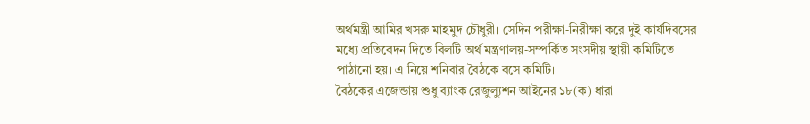অর্থমন্ত্রী আমির খসরু মাহমুদ চৌধুরী। সেদিন পরীক্ষা-নিরীক্ষা করে দুই কার্যদিবসের মধ্যে প্রতিবেদন দিতে বিলটি অর্থ মন্ত্রণালয়-সম্পর্কিত সংসদীয় স্থায়ী কমিটিতে পাঠানো হয়। এ নিয়ে শনিবার বৈঠকে বসে কমিটি।
বৈঠকের এজেন্ডায় শুধু ব্যাংক রেজুল্যুশন আইনের ১৮(ক) ধারা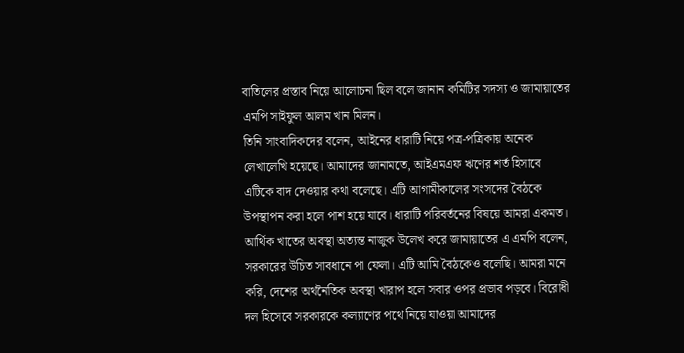বাতিলের প্রস্তাব নিয়ে আলোচনা ছিল বলে জানান কমিটির সদস্য ও জামায়াতের এমপি সাইফুল আলম খান মিলন।
তিনি সাংবাদিকদের বলেন, আইনের ধারাটি নিয়ে পত্র-পত্রিকায় অনেক লেখালেখি হয়েছে। আমাদের জানামতে, আইএমএফ ঋণের শর্ত হিসাবে এটিকে বাদ দেওয়ার কথা বলেছে। এটি আগামীকালের সংসদের বৈঠকে উপস্থাপন করা হলে পাশ হয়ে যাবে। ধারাটি পরিবর্তনের বিষয়ে আমরা একমত।
আর্থিক খাতের অবস্থা অত্যন্ত নাজুক উলেখ করে জামায়াতের এ এমপি বলেন, সরকারের উচিত সাবধানে পা ফেলা। এটি আমি বৈঠকেও বলেছি। আমরা মনে করি, দেশের অর্থনৈতিক অবস্থা খারাপ হলে সবার ওপর প্রভাব পড়বে। বিরোধী দল হিসেবে সরকারকে কল্যাণের পথে নিয়ে যাওয়া আমাদের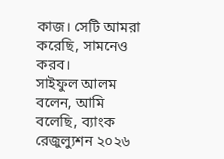কাজ। সেটি আমরা করেছি, সামনেও করব।
সাইফুল আলম বলেন, আমি বলেছি, ব্যাংক রেজুল্যুশন ২০২৬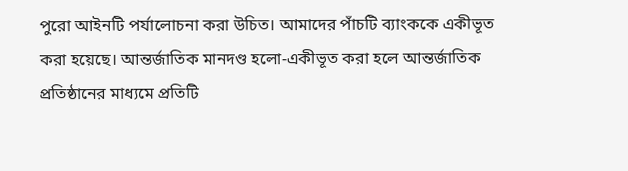পুরো আইনটি পর্যালোচনা করা উচিত। আমাদের পাঁচটি ব্যাংককে একীভূত করা হয়েছে। আন্তর্জাতিক মানদণ্ড হলো-একীভূত করা হলে আন্তর্জাতিক প্রতিষ্ঠানের মাধ্যমে প্রতিটি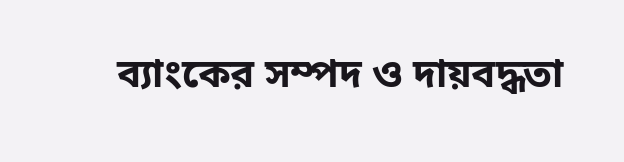ব্যাংকের সম্পদ ও দায়বদ্ধতা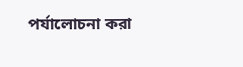পর্যালোচনা করা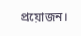প্রয়োজন।